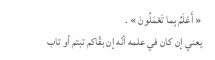« أَعْلَمُ بِما تَعْمَلُونَ » .
يعني إن كان في علمه أنّه إن بقّاكم تبتم أو تاب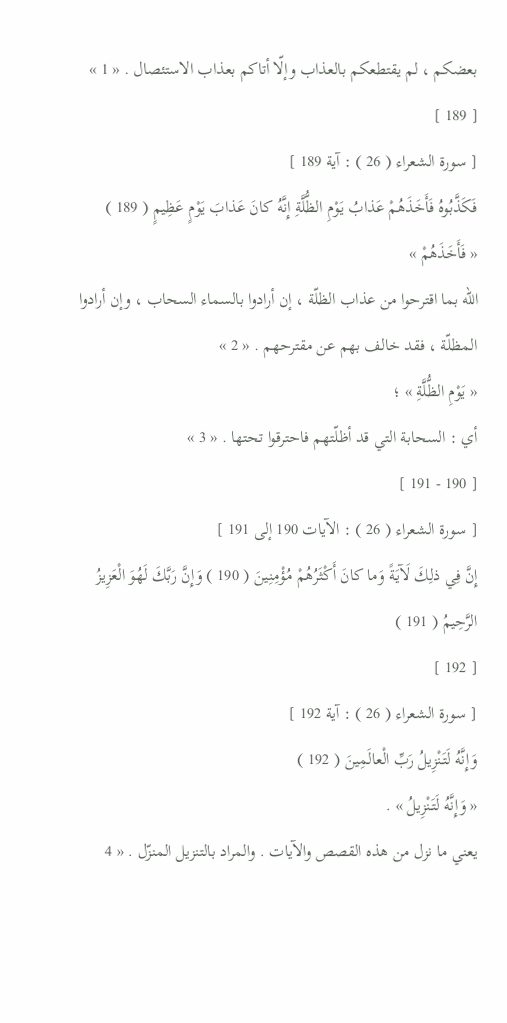بعضكم ، لم يقتطعكم بالعذاب وإلّا أتاكم بعذاب الاستئصال . « 1 »
[ 189 ]
[ سورة الشعراء ( 26 ) : آية 189 ]
فَكَذَّبُوهُ فَأَخَذَهُمْ عَذابُ يَوْمِ الظُّلَّةِ إِنَّهُ كانَ عَذابَ يَوْمٍ عَظِيمٍ ( 189 )
« فَأَخَذَهُمْ »
اللّه بما اقترحوا من عذاب الظلّة ، إن أرادوا بالسماء السحاب ، وإن أرادوا المظلّة ، فقد خالف بهم عن مقترحهم . « 2 »
« يَوْمِ الظُّلَّةِ » ؛
أي : السحابة التي قد أظلّتهم فاحترقوا تحتها . « 3 »
[ 190 - 191 ]
[ سورة الشعراء ( 26 ) : الآيات 190 إلى 191 ]
إِنَّ فِي ذلِكَ لَآيَةً وَما كانَ أَكْثَرُهُمْ مُؤْمِنِينَ ( 190 ) وَإِنَّ رَبَّكَ لَهُوَ الْعَزِيزُ الرَّحِيمُ ( 191 )
[ 192 ]
[ سورة الشعراء ( 26 ) : آية 192 ]
وَإِنَّهُ لَتَنْزِيلُ رَبِّ الْعالَمِينَ ( 192 )
« وَإِنَّهُ لَتَنْزِيلُ » .
يعني ما نزل من هذه القصص والآيات . والمراد بالتنزيل المنزّل . « 4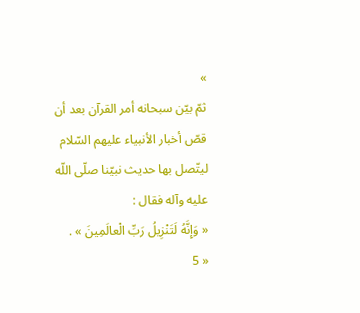»
ثمّ بيّن سبحانه أمر القرآن بعد أن قصّ أخبار الأنبياء عليهم السّلام ليتّصل بها حديث نبيّنا صلّى اللّه عليه وآله فقال :
« وَإِنَّهُ لَتَنْزِيلُ رَبِّ الْعالَمِينَ » .
« 5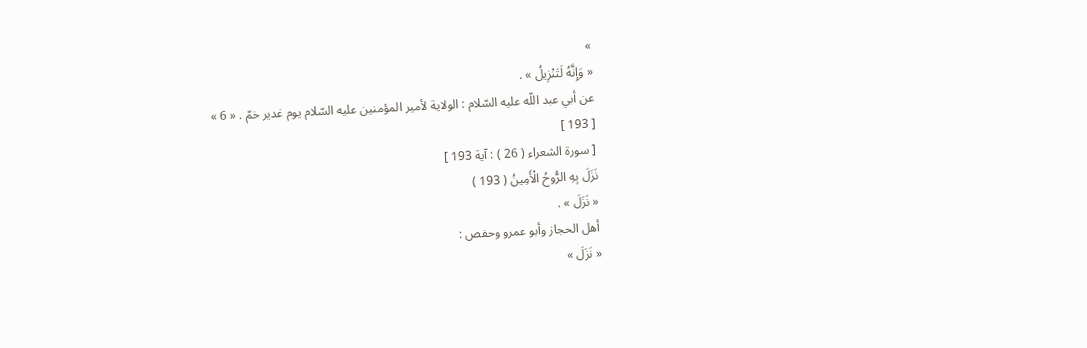»
« وَإِنَّهُ لَتَنْزِيلُ » .
عن أبي عبد اللّه عليه السّلام : الولاية لأمير المؤمنين عليه السّلام يوم غدير خمّ . « 6 »
[ 193 ]
[ سورة الشعراء ( 26 ) : آية 193 ]
نَزَلَ بِهِ الرُّوحُ الْأَمِينُ ( 193 )
« نَزَلَ » .
أهل الحجاز وأبو عمرو وحفص :
« نَزَلَ »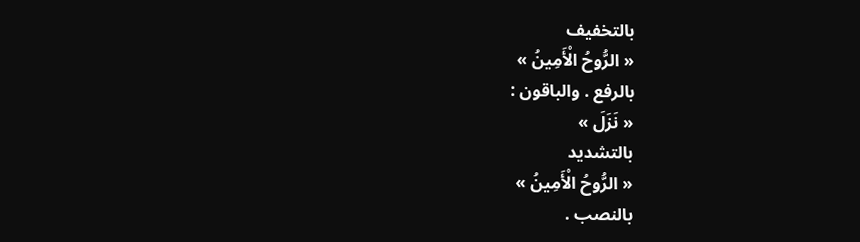بالتخفيف
« الرُّوحُ الْأَمِينُ »
بالرفع . والباقون :
« نَزَلَ »
بالتشديد
« الرُّوحُ الْأَمِينُ »
بالنصب .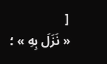[
« نَزَلَ بِهِ » ؛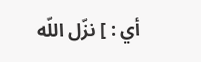أي : ] نزّل اللّه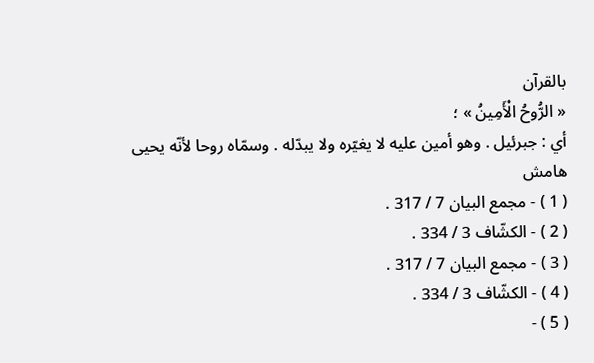بالقرآن
« الرُّوحُ الْأَمِينُ » ؛
أي : جبرئيل . وهو أمين عليه لا يغيّره ولا يبدّله . وسمّاه روحا لأنّه يحيى
هامش
( 1 ) - مجمع البيان 7 / 317 .
( 2 ) - الكشّاف 3 / 334 .
( 3 ) - مجمع البيان 7 / 317 .
( 4 ) - الكشّاف 3 / 334 .
( 5 ) -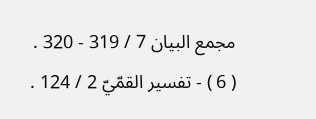مجمع البيان 7 / 319 - 320 .
( 6 ) - تفسير القمّيّ 2 / 124 .